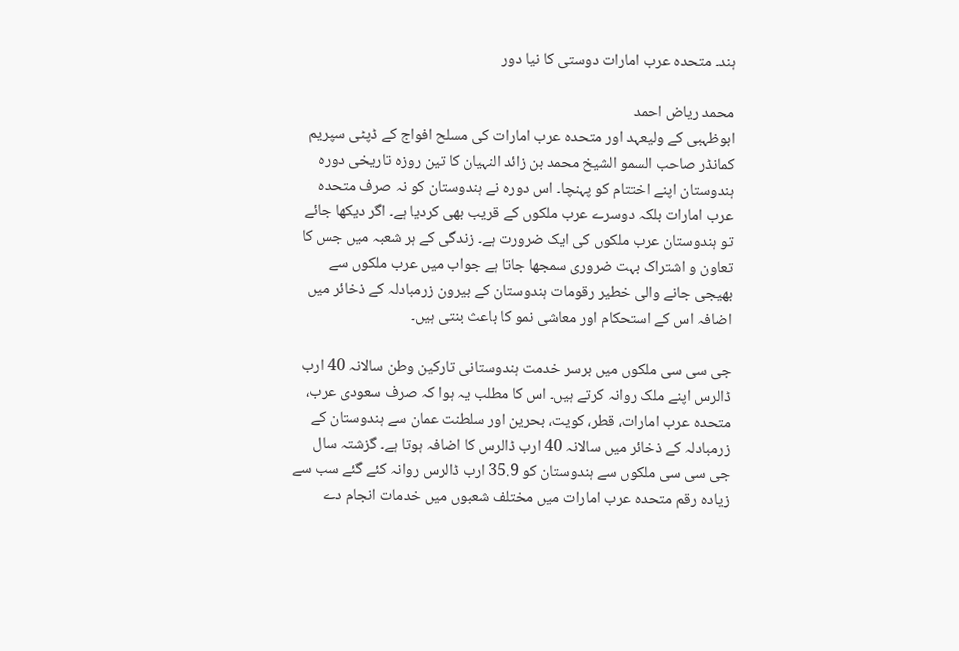ہند۔ متحدہ عرب امارات دوستی کا نیا دور

محمد ریاض احمد
ابوظہبی کے ولیعہد اور متحدہ عرب امارات کی مسلح افواج کے ڈپٹی سپریم کمانڈر صاحب السمو الشیخ محمد بن زائد النہیان کا تین روزہ تاریخی دورہ ہندوستان اپنے اختتام کو پہنچا۔ اس دورہ نے ہندوستان کو نہ صرف متحدہ عرب امارات بلکہ دوسرے عرب ملکوں کے قریب بھی کردیا ہے۔ اگر دیکھا جائے تو ہندوستان عرب ملکوں کی ایک ضرورت ہے۔ زندگی کے ہر شعبہ میں جس کا تعاون و اشتراک بہت ضروری سمجھا جاتا ہے جواب میں عرب ملکوں سے بھیجی جانے والی خطیر رقومات ہندوستان کے بیرون زرمبادلہ کے ذخائر میں اضافہ اس کے استحکام اور معاشی نمو کا باعث بنتی ہیں۔

جی سی سی ملکوں میں برسر خدمت ہندوستانی تارکین وطن سالانہ 40 ارب ڈالرس اپنے ملک روانہ کرتے ہیں۔ اس کا مطلب یہ ہوا کہ صرف سعودی عرب، متحدہ عرب امارات، قطر، کویت، بحرین اور سلطنت عمان سے ہندوستان کے زرمبادلہ کے ذخائر میں سالانہ 40 ارب ڈالرس کا اضافہ ہوتا ہے۔ گزشتہ سال جی سی سی ملکوں سے ہندوستان کو 35.9 ارب ڈالرس روانہ کئے گئے سب سے زیادہ رقم متحدہ عرب امارات میں مختلف شعبوں میں خدمات انجام دے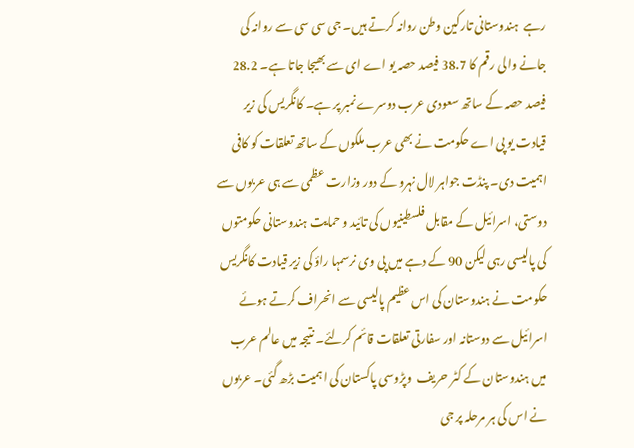رہے  ہندوستانی تارکین وطن روانہ کرتے ہیں۔ جی سی سی سے روانہ کی جانے والی رقم کا 38.7 فیصد حصہ یو اے ای سے بھیجا جاتا ہے۔ 28.2 فیصد حصہ کے ساتھ سعودی عرب دوسرے نمبر پر ہے۔ کانگریس کی زیر قیادت یو پی اے حکومت نے بھی عرب ملکوں کے ساتھ تعلقات کو کافی اہمیت دی۔ پنڈت جواہر لال نہرو کے دور وزارت عظمی سے ہی عربوں سے دوستی، اسرائیل کے مقابل فلسطینیوں کی تائید و حمایت ہندوستانی حکومتوں کی پالیسی رہی لیکن 90 کے دہے میں پی وی نرسمہا راؤ کی زیر قیادت کانگریس حکومت نے ہندوستان کی اس عظیم پالیسی سے انحراف کرتے ہوئے اسرائیل سے دوستانہ اور سفارتی تعلقات قائم کرلئے۔ نتیجہ میں عالم عرب میں ہندوستان کے کٹر حریف  وپڑوسی پاکستان کی اہمیت بڑھ گئی۔ عربوں نے اس کی ہر مرحلہ پر جی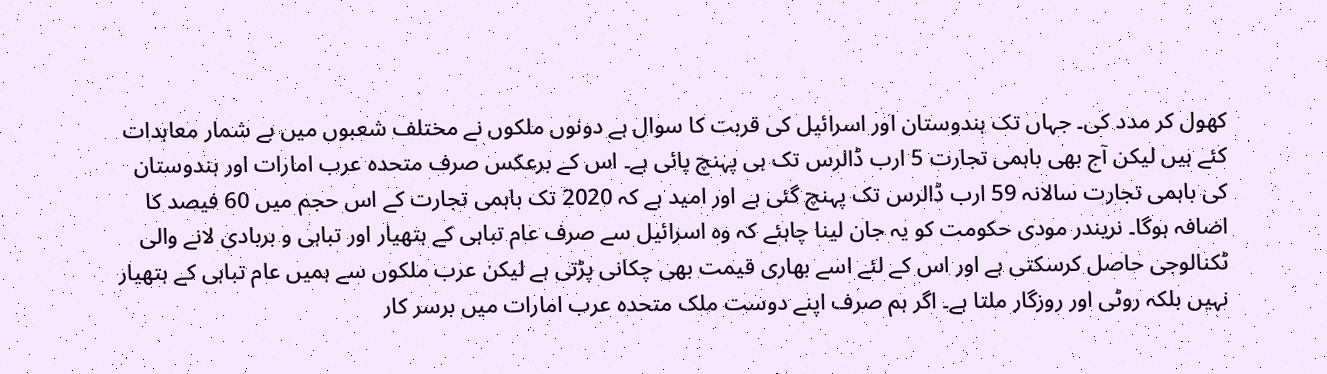کھول کر مدد کی۔ جہاں تک ہندوستان اور اسرائیل کی قربت کا سوال ہے دونوں ملکوں نے مختلف شعبوں میں بے شمار معاہدات کئے ہیں لیکن آج بھی باہمی تجارت 5 ارب ڈالرس تک ہی پہنچ پائی ہے۔ اس کے برعکس صرف متحدہ عرب امارات اور ہندوستان کی باہمی تجارت سالانہ 59 ارب ڈالرس تک پہنچ گئی ہے اور امید ہے کہ 2020 تک باہمی تجارت کے اس حجم میں 60 فیصد کا اضافہ ہوگا۔ نریندر مودی حکومت کو یہ جان لینا چاہئے کہ وہ اسرائیل سے صرف عام تباہی کے ہتھیار اور تباہی و بربادی لانے والی ٹکنالوجی حاصل کرسکتی ہے اور اس کے لئے اسے بھاری قیمت بھی چکانی پڑتی ہے لیکن عرب ملکوں سے ہمیں عام تباہی کے ہتھیار نہیں بلکہ روٹی اور روزگار ملتا ہے۔ اگر ہم صرف اپنے دوست ملک متحدہ عرب امارات میں برسر کار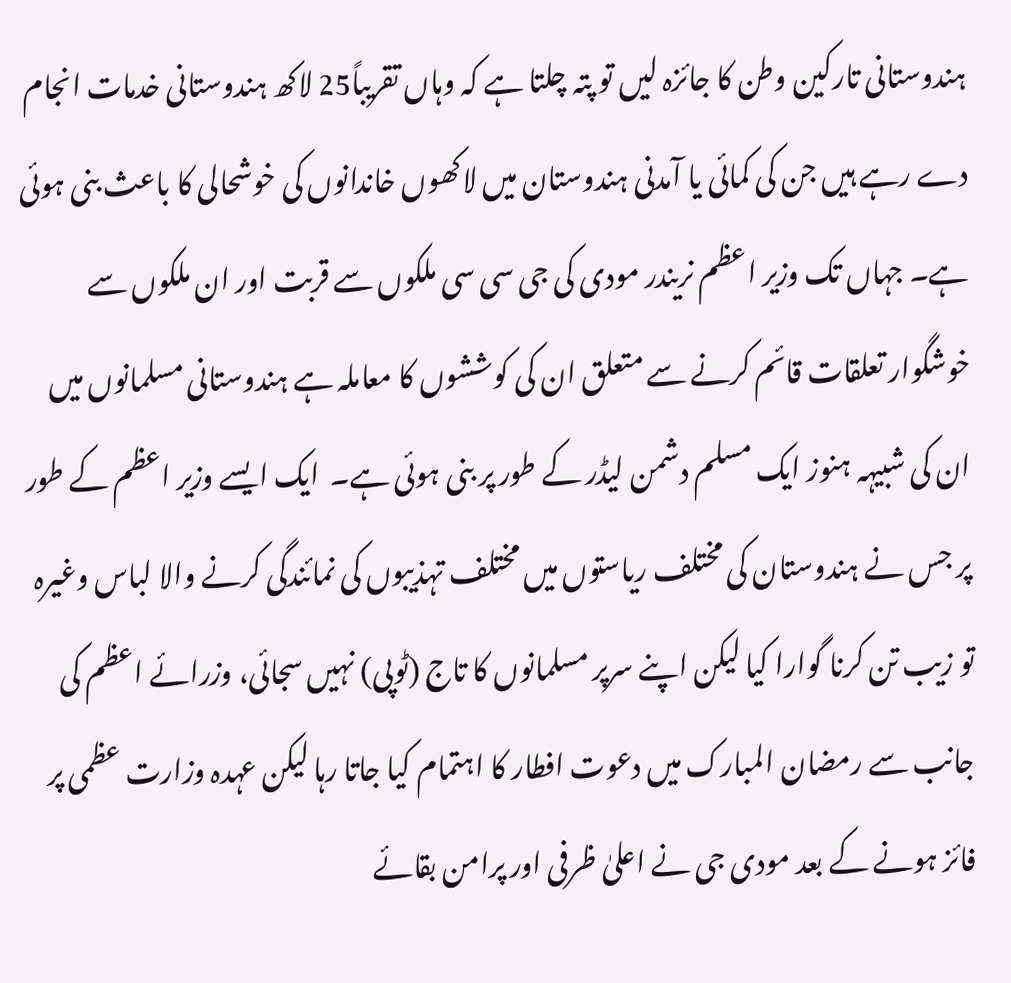ہندوستانی تارکین وطن کا جائزہ لیں تو پتہ چلتا ہے کہ وہاں تقریباً25 لاکھ ہندوستانی خدمات انجام دے رہے ہیں جن کی کمائی یا آمدنی ہندوستان میں لاکھوں خاندانوں کی خوشحالی کا باعث بنی ہوئی ہے۔ جہاں تک وزیر اعظم نریندر مودی کی جی سی سی ملکوں سے قربت اور ان ملکوں سے خوشگوار تعلقات قائم کرنے سے متعلق ان کی کوششوں کا معاملہ ہے ہندوستانی مسلمانوں میں ان کی شبیہہ ہنوز ایک مسلم دشمن لیڈر کے طور پر بنی ہوئی ہے۔  ایک ایسے وزیر اعظم کے طور پر جس نے ہندوستان کی مختلف ریاستوں میں مختلف تہذیبوں کی نمائندگی کرنے والا لباس وغیرہ تو زیب تن کرنا گوارا کیا لیکن اپنے سرپر مسلمانوں کا تاج (ٹوپی) نہیں سجائی، وزرائے اعظم کی جانب سے رمضان المبارک میں دعوت افطار کا اہتمام کیا جاتا رہا لیکن عہدہ وزارت عظمی پر فائز ہونے کے بعد مودی جی نے اعلیٰ ظرفی اور پرامن بقائے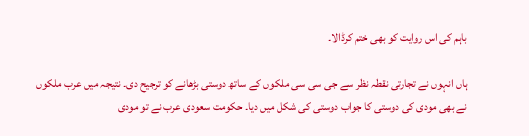باہم کی اس روایت کو بھی ختم کرڈالا۔

ہاں انہوں نے تجارتی نقطہ نظر سے جی سی سی ملکوں کے ساتھ دوستی بڑھانے کو ترجیح دی۔ نتیجہ میں عرب ملکوں نے بھی مودی کی دوستی کا جواب دوستی کی شکل میں دیا۔ حکومت سعودی عرب نے تو مودی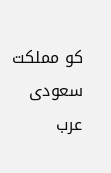کو مملکت سعودی عرب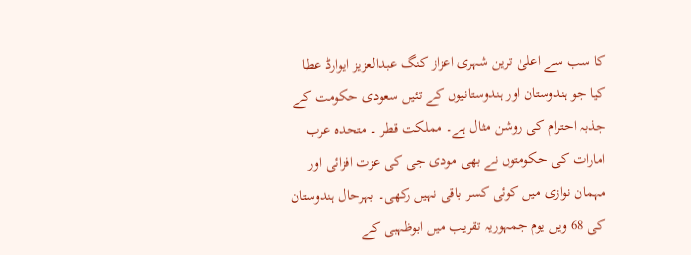کا سب سے اعلیٰ ترین شہری اعزاز کنگ عبدالعزیز ایوارڈ عطا کیا جو ہندوستان اور ہندوستانیوں کے تئیں سعودی حکومت کے جذبہ احترام کی روشن مثال ہے۔ مملکت قطر ۔ متحدہ عرب امارات کی حکومتوں نے بھی مودی جی کی عزت افزائی اور مہمان نوازی میں کوئی کسر باقی نہیں رکھی۔ بہرحال ہندوستان کی 68 ویں یوم جمہوریہ تقریب میں ابوظہبی کے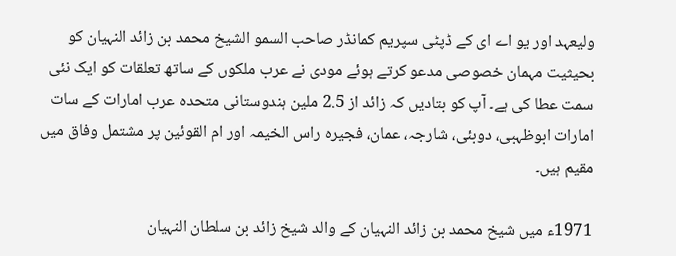ولیعہد اور یو اے ای کے ڈپٹی سپریم کمانڈر صاحب السمو الشیخ محمد بن زائد النہیان کو بحیثیت مہمان خصوصی مدعو کرتے ہوئے مودی نے عرب ملکوں کے ساتھ تعلقات کو ایک نئی سمت عطا کی ہے۔ آپ کو بتادیں کہ زائد از 2.5 ملین ہندوستانی متحدہ عرب امارات کے سات امارات ابوظہبی، دوبئی، شارجہ، عمان، فجیرہ راس الخیمہ اور ام القوئین پر مشتمل وفاق میں مقیم ہیں۔

1971ء میں شیخ محمد بن زائد النہیان کے والد شیخ زائد بن سلطان النہیان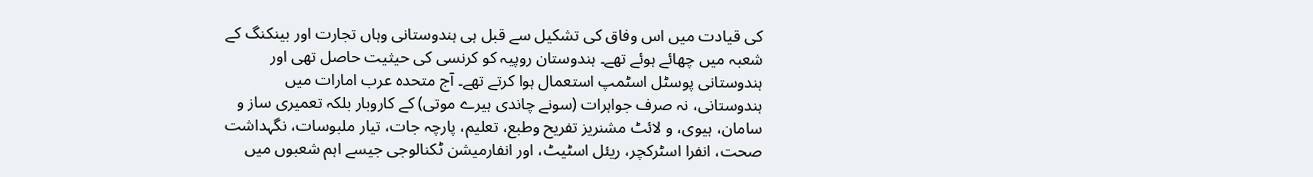کی قیادت میں اس وفاق کی تشکیل سے قبل ہی ہندوستانی وہاں تجارت اور بینکنگ کے شعبہ میں چھائے ہوئے تھے۔ ہندوستان روپیہ کو کرنسی کی حیثیت حاصل تھی اور ہندوستانی پوسٹل اسٹمپ استعمال ہوا کرتے تھے۔ آج متحدہ عرب امارات میں ہندوستانی، نہ صرف جواہرات (سونے چاندی ہیرے موتی) کے کاروبار بلکہ تعمیری ساز و سامان، ہیوی، و لائٹ مشنریز تفریح وطبع، تعلیم، پارچہ جات، تیار ملبوسات، نگہداشت صحت، انفرا اسٹرکچر، ریئل اسٹیٹ، اور انفارمیشن ٹکنالوجی جیسے اہم شعبوں میں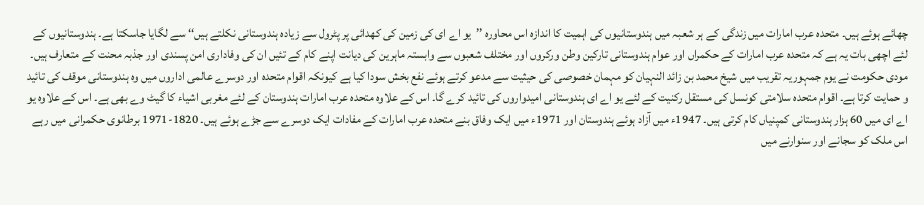چھائے ہوئے ہیں۔ متحدہ عرب امارات میں زندگی کے ہر شعبہ میں ہندوستانیوں کی اہمیت کا اندازہ اس محاورہ ’’یو اے ای کی زمین کی کھدائی پر پٹرول سے زیادہ ہندوستانی نکلتے ہیں‘‘ سے لگایا جاسکتا ہے۔ ہندوستانیوں کے لئے اچھی بات یہ ہے کہ متحدہ عرب امارات کے حکمراں اور عوام ہندوستانی تارکین وطن ورکروں اور مختلف شعبوں سے وابستہ ماہرین کی دیانت اپنے کام کے تئیں ان کی وفاداری امن پسندی اور جذبہ محنت کے متعارف ہیں۔ مودی حکومت نے یوم جمہوریہ تقریب میں شیخ محمد بن زائد النہیان کو مہمان خصوصی کی حیثیت سے مدعو کرتے ہوئے نفع بخش سودا کیا ہے کیونکہ اقوام متحدہ اور دوسرے عالمی اداروں میں وہ ہندوستانی موقف کی تائید و حمایت کرتا ہے۔ اقوام متحدہ سلامتی کونسل کی مستقل رکنیت کے لئے یو اے ای ہندوستانی امیدواروں کی تائید کرے گا۔ اس کے علاوہ متحدہ عرب امارات ہندوستان کے لئے مغربی اشیاء کا گیٹ وے بھی ہے۔ اس کے علاوہ یو اے ای میں 60 ہزار ہندوستانی کمپنیاں کام کرتی ہیں۔ 1947ء میں آزاد ہوئے ہندوستان اور 1971ء میں ایک وفاق بنے متحدہ عرب امارات کے مفادات ایک دوسرے سے جڑے ہوئے ہیں۔ 1820-1971 برطانوی حکمرانی میں رہے اس ملک کو سجانے اور سنوارنے میں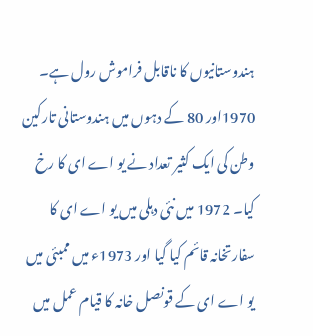ہندوستانیوں کا ناقابل فراموش رول ہے۔ 1970اور 80 کے دہوں میں ہندوستانی تارکین وطن کی ایک کثیر تعداد نے یو اے ای کا رخ کیا۔ 1972 میں نئی دہلی میں یو اے ای کا سفارتخانہ قائم کیا گیا اور 1973ء میں ممبئی میں یو اے ای کے قونصل خانہ کا قیام عمل میں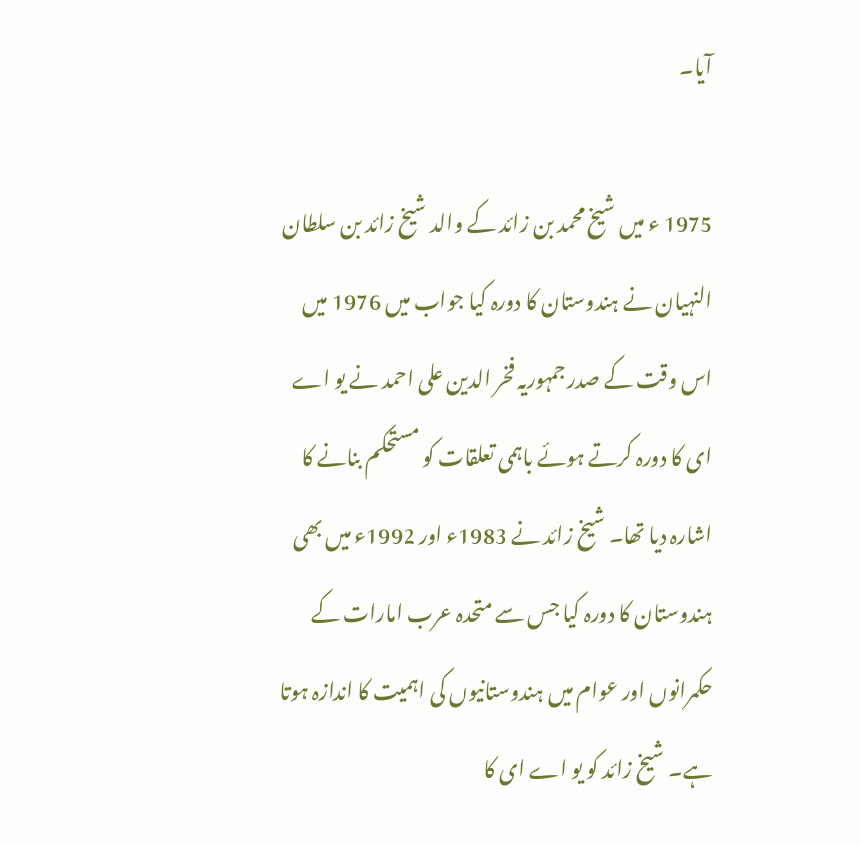آیا۔

1975 ء میں شیخ محمد بن زائد کے والد شیخ زائد بن سلطان النہیان نے ہندوستان کا دورہ کیا جواب میں 1976 میں اس وقت کے صدر جمہوریہ فخر الدین علی احمد نے یو اے ای کا دورہ کرتے ہوئے باہمی تعلقات کو مستحکم بنانے کا اشارہ دیا تھا۔ شیخ زائد نے 1983ء اور 1992ء میں بھی ہندوستان کا دورہ کیا جس سے متحدہ عرب امارات کے حکمرانوں اور عوام میں ہندوستانیوں کی اہمیت کا اندازہ ہوتا ہے۔ شیخ زائد کو یو اے ای کا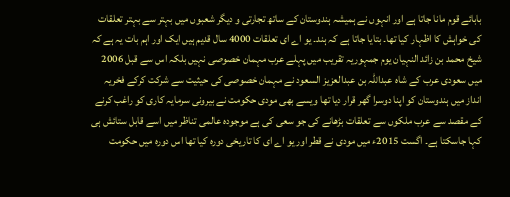بابائے قوم مانا جاتا ہے اور انہوں نے ہمیشہ ہندوستان کے ساتھ تجارتی و دیگر شعبوں میں بہتر سے بہتر تعلقات کی خواہش کا اظہار کیا تھا۔ بتایا جاتا ہے کہ ہند۔ یو اے ای تعلقات 4000 سال قدیم ہیں ایک اور اہم بات یہ ہے کہ شیخ محمد بن زائد النہیان یوم جمہوریہ تقریب میں پہلے عرب مہمان خصوصی نہیں بلکہ اس سے قبل 2006 میں سعودی عرب کے شاہ عبداللہ بن عبدالعزیز السعود نے مہمان خصوصی کی حیثیت سے شرکت کرکے فخریہ انداز میں ہندوستان کو اپنا دوسرا گھر قرار دیا تھا ویسے بھی مودی حکومت نے بیرونی سرمایہ کاری کو راغب کرنے کے مقصد سے عرب ملکوں سے تعلقات بڑھانے کی جو سعی کی ہے موجودہ عالمی تناظر میں اسے قابل ستائش ہی کہا جاسکتا ہے۔ اگست 2015ء میں مودی نے قطر اور یو اے ای کا تاریخی دورہ کیا تھا اس دورہ میں حکومت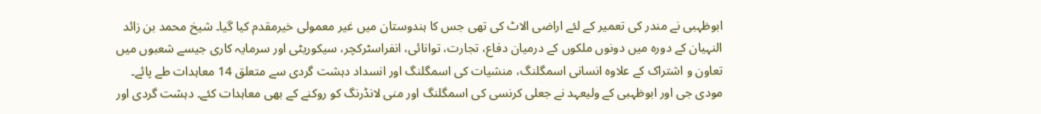ابوظہبی نے مندر کی تعمیر کے لئے اراضی الاٹ کی تھی جس کا ہندوستان میں غیر معمولی خیرمقدم کیا گیا۔ شیخ محمد بن زائد النہیان کے دورہ میں دونوں ملکوں کے درمیان دفاع، تجارت، توانائی، انفراسٹرکچر، سیکوریٹی اور سرمایہ کاری جیسے شعبوں میں تعاون و اشتراک کے علاوہ انسانی اسمگلنگ، منشیات کی اسمگلنگ اور انسداد دہشت گردی سے متعلق 14 معاہدات طے پائے۔ مودی جی اور ابوظہبی کے ولیعہد نے جعلی کرنسی کی اسمگلنگ اور منی لانڈرنگ کو روکنے کے بھی معاہدات کئے۔ دہشت گردی اور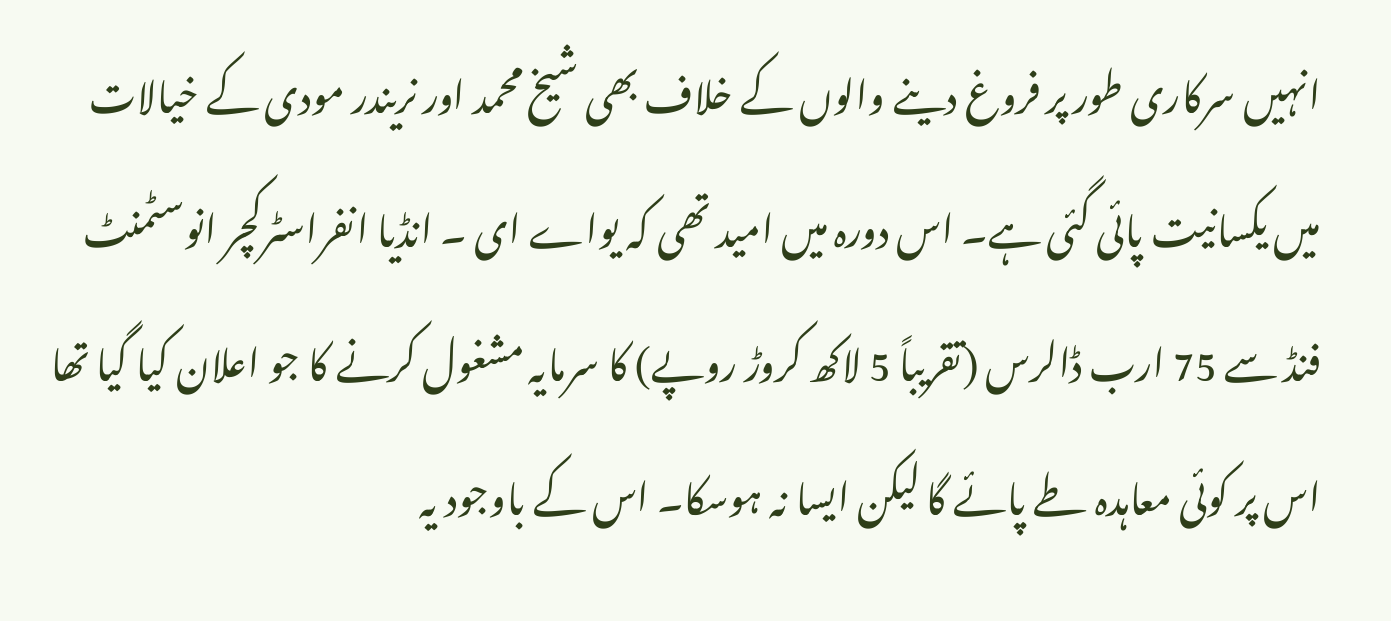انہیں سرکاری طور پر فروغ دینے والوں کے خلاف بھی شیخ محمد اور نریندر مودی کے خیالات میں یکسانیت پائی گئی ہے۔ اس دورہ میں امید تھی کہ یواے ای ۔ انڈیا انفراسٹرکچر انوسٹمنٹ فنڈ سے 75 ارب ڈالرس (تقریباً 5 لاکھ کروڑ روپے) کا سرمایہ مشغول کرنے کا جو اعلان کیا گیا تھا اس پر کوئی معاہدہ طے پائے گا لیکن ایسا نہ ہوسکا۔ اس کے باوجود یہ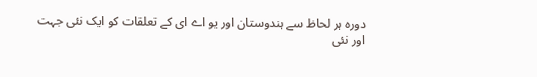دورہ ہر لحاظ سے ہندوستان اور یو اے ای کے تعلقات کو ایک نئی جہت اور نئی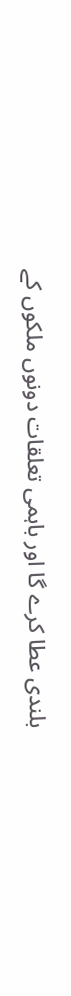بلندی عطا کرے گا اور باہمی تعلقات دونوں ملکوں کے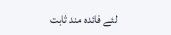لئے فائدہ مند ثابت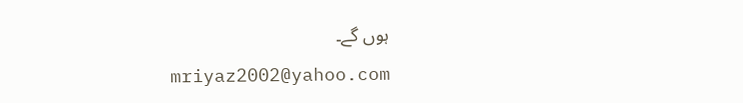ہوں گے۔
mriyaz2002@yahoo.com